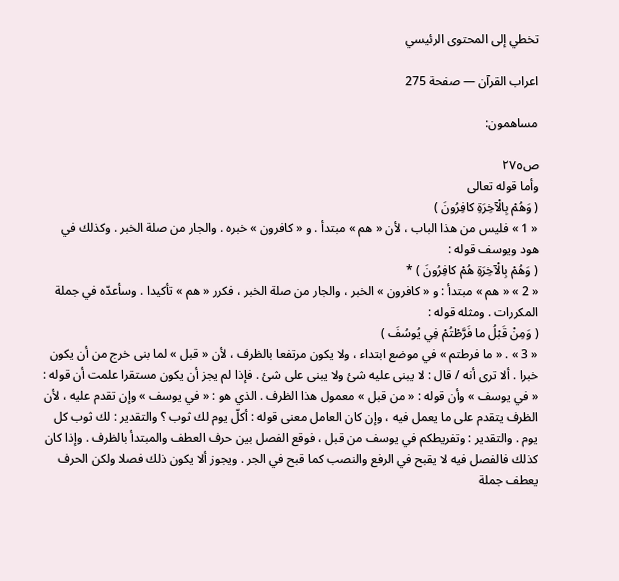تخطي إلى المحتوى الرئيسي

اعراب القرآن — صفحة 275

مساهمون:

ص٢٧٥
وأما قوله تعالى
( وَهُمْ بِالْآخِرَةِ كافِرُونَ )
« 1 » فليس من هذا الباب ، لأن « هم » مبتدأ . و « كافرون » خبره . والجار من صلة الخبر . وكذلك في هود ويوسف قوله :
( وَهُمْ بِالْآخِرَةِ هُمْ كافِرُونَ ) *
« 2 » « هم » مبتدأ : و « كافرون » الخبر ، والجار من صلة الخبر ، فكرر « هم » تأكيدا . وسأعدّه في جملة المكررات . ومثله قوله :
( وَمِنْ قَبْلُ ما فَرَّطْتُمْ فِي يُوسُفَ )
« 3 » . « ما فرطتم » في موضع ابتداء ، ولا يكون مرتفعا بالظرف ، لأن « قبل » لما بنى خرج من أن يكون خبرا . ألا ترى أنه / قال : لا يبنى عليه شئ ولا يبنى على شئ . فإذا لم يجز أن يكون مستقرا علمت أن قوله : « في يوسف » وأن قوله : « من قبل » معمول هذا الظرف . الذي هو : « في يوسف » وإن تقدم عليه ، لأن الظرف يتقدم على ما يعمل فيه ، وإن كان العامل معنى قوله : أكلّ يوم لك ثوب ؟ والتقدير : لك ثوب كل يوم . والتقدير : وتفريطكم في يوسف من قبل ، فوقع الفصل بين حرف العطف والمبتدأ بالظرف . وإذا كان كذلك فالفصل فيه لا يقبح في الرفع والنصب كما قبح في الجر . ويجوز ألا يكون ذلك فصلا ولكن الحرف يعطف جملة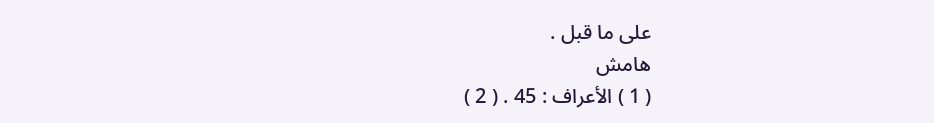على ما قبل .
هامش
( 1 ) الأعراف : 45 . ( 2 )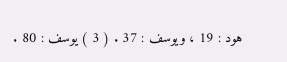هود : 19 ، ويوسف : 37 . ( 3 ) يوسف : 80 .